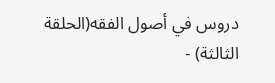دروس في أصول الفقه(الحلقة الثالثة) -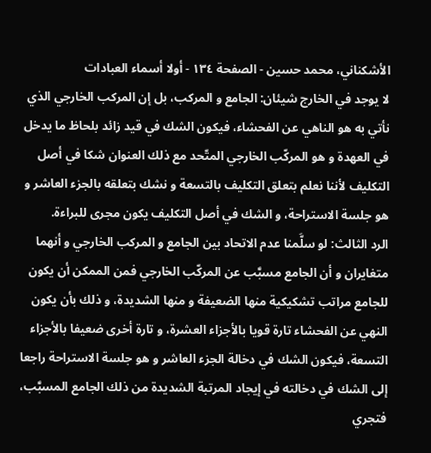الأشكناني، محمد حسين - الصفحة ١٣٤ - أولا أسماء العبادات
لا يوجد في الخارج شيئان: الجامع و المركب، بل إن المركب الخارجي الذي نأتي به هو الناهي عن الفحشاء، فيكون الشك في قيد زائد بلحاظ ما يدخل في العهدة و هو المركّب الخارجي المتّحد مع ذلك العنوان شكا في أصل التكليف لأننا نعلم بتعلق التكليف بالتسعة و نشك بتعلقه بالجزء العاشر و هو جلسة الاستراحة، و الشك في أصل التكليف يكون مجرى للبراءة.
الرد الثالث: لو سلَّمنا عدم الاتحاد بين الجامع و المركب الخارجي و أنهما متغايران و أن الجامع مسبَّب عن المركّب الخارجي فمن الممكن أن يكون للجامع مراتب تشكيكية منها الضعيفة و منها الشديدة، و ذلك بأن يكون النهي عن الفحشاء تارة قويا بالأجزاء العشرة، و تارة أخرى ضعيفا بالأجزاء التسعة، فيكون الشك في دخالة الجزء العاشر و هو جلسة الاستراحة راجعا إلى الشك في دخالته في إيجاد المرتبة الشديدة من ذلك الجامع المسبَّب، فتجري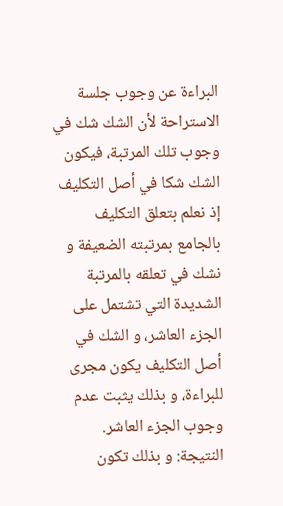البراءة عن وجوب جلسة الاستراحة لأن الشك شك في وجوب تلك المرتبة، فيكون الشك شكا في أصل التكليف إذ نعلم بتعلق التكليف بالجامع بمرتبته الضعيفة و نشك في تعلقه بالمرتبة الشديدة التي تشتمل على الجزء العاشر، و الشك في أصل التكليف يكون مجرى للبراءة، و بذلك يثبت عدم وجوب الجزء العاشر.
النتيجة: و بذلك تكون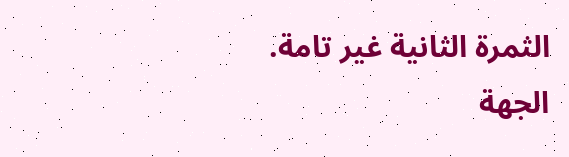الثمرة الثانية غير تامة.
الجهة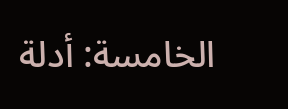الخامسة: أدلة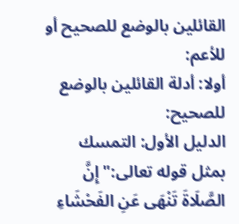القائلين بالوضع للصحيح أو للأعم:
أولا: أدلة القائلين بالوضع للصحيح:
الدليل الأول: التمسك بمثل قوله تعالى:" إِنَّ الصَّلَاةَ تَنْهَى عَنِ الفَحْشَاءِ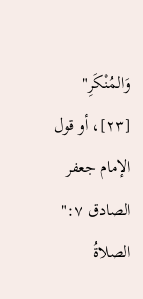وَالمُنْكَرِ" [٢٣]، أو قول الإمام جعفر الصادق ٧:" الصلاةُ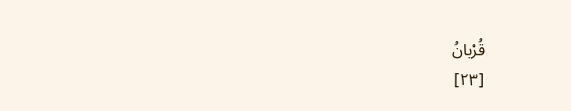قُرْبانُ
[٢٣]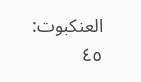العنكبوت: ٤٥